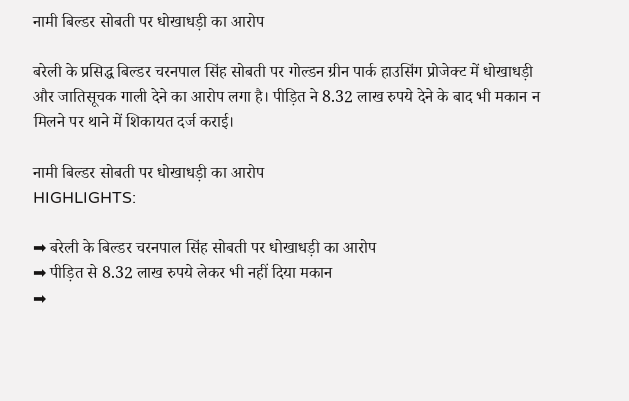नामी बिल्डर सोबती पर धोखाधड़ी का आरोप

बरेली के प्रसिद्ध बिल्डर चरनपाल सिंह सोबती पर गोल्डन ग्रीन पार्क हाउसिंग प्रोजेक्ट में धोखाधड़ी और जातिसूचक गाली देने का आरोप लगा है। पीड़ित ने 8.32 लाख रुपये देने के बाद भी मकान न मिलने पर थाने में शिकायत दर्ज कराई।

नामी बिल्डर सोबती पर धोखाधड़ी का आरोप
HIGHLIGHTS:

➡ बरेली के बिल्डर चरनपाल सिंह सोबती पर धोखाधड़ी का आरोप
➡ पीड़ित से 8.32 लाख रुपये लेकर भी नहीं दिया मकान
➡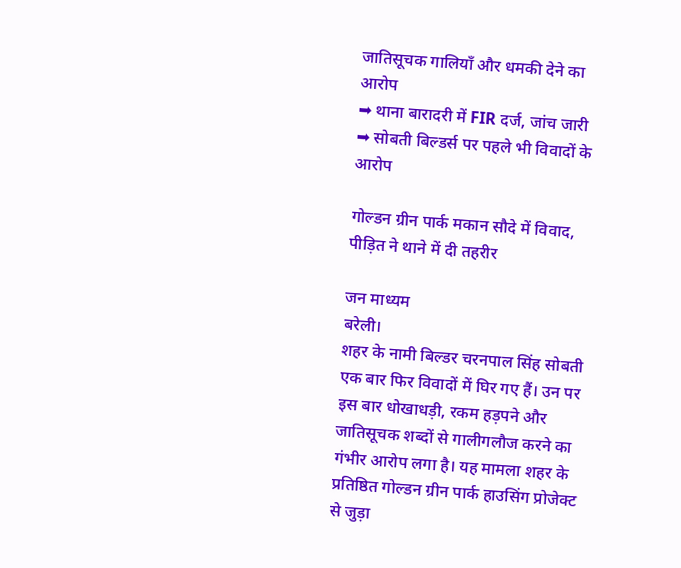जातिसूचक गालियाँ और धमकी देने का आरोप
➡ थाना बारादरी में FIR दर्ज, जांच जारी
➡ सोबती बिल्डर्स पर पहले भी विवादों के आरोप

गोल्डन ग्रीन पार्क मकान सौदे में विवाद, पीड़ित ने थाने में दी तहरीर

जन माध्यम
बरेली।
शहर के नामी बिल्डर चरनपाल सिंह सोबती एक बार फिर विवादों में घिर गए हैं। उन पर इस बार धोखाधड़ी, रकम हड़पने और जातिसूचक शब्दों से गालीगलौज करने का गंभीर आरोप लगा है। यह मामला शहर के प्रतिष्ठित गोल्डन ग्रीन पार्क हाउसिंग प्रोजेक्ट से जुड़ा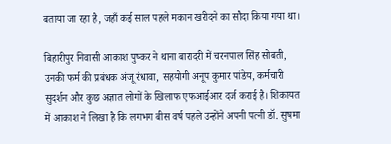बताया जा रहा है, जहाँ कई साल पहले मकान खरीदने का सौदा किया गया था।

बिहारीपुर निवासी आकाश पुष्कर ने थाना बारादरी में चरनपाल सिंह सोबती, उनकी फर्म की प्रबंधक अंजू रंधावा, सहयोगी अनूप कुमार पांडेय, कर्मचारी सुदर्शन और कुछ अज्ञात लोगों के खिलाफ एफआईआर दर्ज कराई है। शिकायत में आकाश ने लिखा है कि लगभग बीस वर्ष पहले उन्होंने अपनी पत्नी डॉ. सुषमा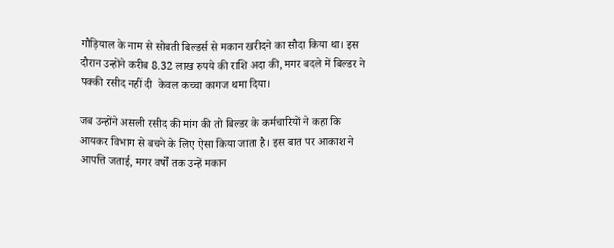गौड़ियाल के नाम से सोबती बिल्डर्स से मकान खरीदने का सौदा किया था। इस दौरान उन्होंने करीब 8.32 लाख रुपये की राशि अदा की, मगर बदले में बिल्डर ने पक्की रसीद नहीं दी  केवल कच्चा कागज थमा दिया।

जब उन्होंने असली रसीद की मांग की तो बिल्डर के कर्मचारियों ने कहा कि आयकर विभाग से बचने के लिए ऐसा किया जाता है। इस बात पर आकाश ने आपत्ति जताई, मगर वर्षों तक उन्हें मकान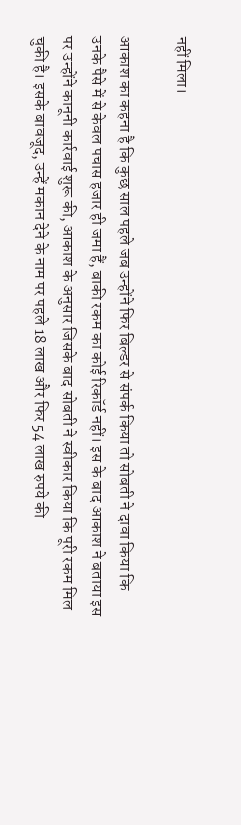नहीं मिला।

आकाश का कहना है कि कुछ साल पहले जब उन्होंने फिर बिल्डर से संपर्क किया तो सोबती ने दावा किया कि उनके पैसे में से केवल पचास हजार ही जमा हैं, बाकी रकम का कोई रिकॉर्ड नहीं। इस के बाद आकाश ने बताया इस पर उन्होंने कानूनी कार्रवाई शुरू की, आकाश के अनुसार जिसके बाद सोबती ने स्वीकार किया कि पूरी रकम मिल चुकी है। इसके बावजूद, उन्हें मकान देने के नाम पर पहले 18 लाख और फिर 54 लाख रुपये की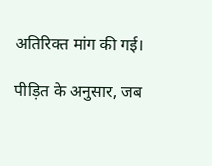अतिरिक्त मांग की गई।

पीड़ित के अनुसार, जब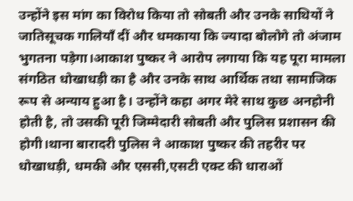उन्होंने इस मांग का विरोध किया तो सोबती और उनके साथियों ने जातिसूचक गालियाँ दीं और धमकाया कि ज्यादा बोलोगे तो अंजाम भुगतना पड़ेगा।आकाश पुष्कर ने आरोप लगाया कि यह पूरा मामला संगठित धोखाधड़ी का है और उनके साथ आर्थिक तथा सामाजिक रूप से अन्याय हुआ है। उन्होंने कहा अगर मेरे साथ कुछ अनहोनी होती है, तो उसकी पूरी जिम्मेदारी सोबती और पुलिस प्रशासन की होगी।थाना बारादरी पुलिस ने आकाश पुष्कर की तहरीर पर धोखाधड़ी, धमकी और एससी,एसटी एक्ट की धाराओं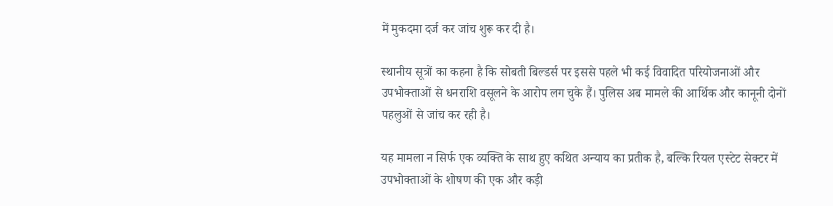में मुकदमा दर्ज कर जांच शुरू कर दी है।

स्थानीय सूत्रों का कहना है कि सोबती बिल्डर्स पर इससे पहले भी कई विवादित परियोजनाओं और उपभोक्ताओं से धनराशि वसूलने के आरोप लग चुके हैं। पुलिस अब मामले की आर्थिक और कानूनी दोनों पहलुओं से जांच कर रही है।

यह मामला न सिर्फ एक व्यक्ति के साथ हुए कथित अन्याय का प्रतीक है, बल्कि रियल एस्टेट सेक्टर में उपभोक्ताओं के शोषण की एक और कड़ी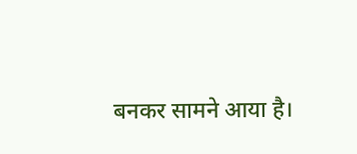बनकर सामने आया है।